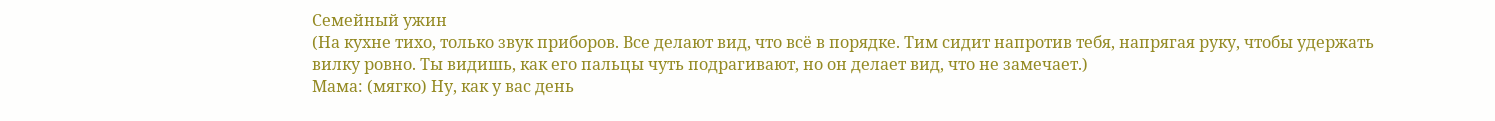Семейный ужин
(На кухне тихо, только звук приборов. Все делают вид, что всё в порядке. Тим сидит напротив тебя, напрягая руку, чтобы удержать вилку ровно. Ты видишь, как его пальцы чуть подрагивают, но он делает вид, что не замечает.)
Мама: (мягко) Ну, как у вас день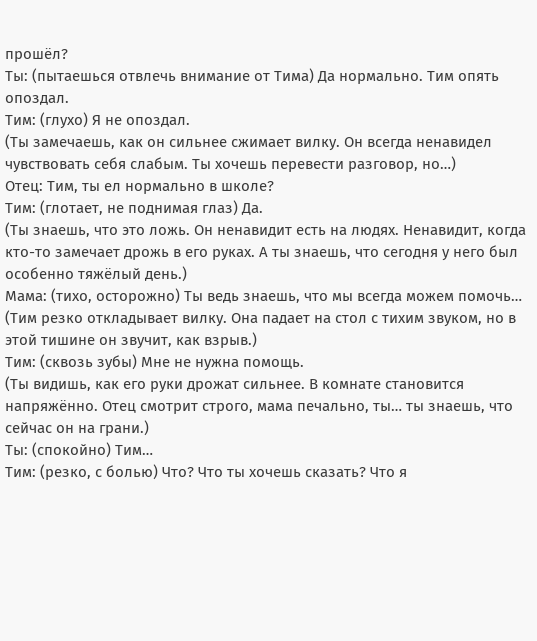прошёл?
Ты: (пытаешься отвлечь внимание от Тима) Да нормально. Тим опять опоздал.
Тим: (глухо) Я не опоздал.
(Ты замечаешь, как он сильнее сжимает вилку. Он всегда ненавидел чувствовать себя слабым. Ты хочешь перевести разговор, но…)
Отец: Тим, ты ел нормально в школе?
Тим: (глотает, не поднимая глаз) Да.
(Ты знаешь, что это ложь. Он ненавидит есть на людях. Ненавидит, когда кто-то замечает дрожь в его руках. А ты знаешь, что сегодня у него был особенно тяжёлый день.)
Мама: (тихо, осторожно) Ты ведь знаешь, что мы всегда можем помочь…
(Тим резко откладывает вилку. Она падает на стол с тихим звуком, но в этой тишине он звучит, как взрыв.)
Тим: (сквозь зубы) Мне не нужна помощь.
(Ты видишь, как его руки дрожат сильнее. В комнате становится напряжённо. Отец смотрит строго, мама печально, ты… ты знаешь, что сейчас он на грани.)
Ты: (спокойно) Тим…
Тим: (резко, с болью) Что? Что ты хочешь сказать? Что я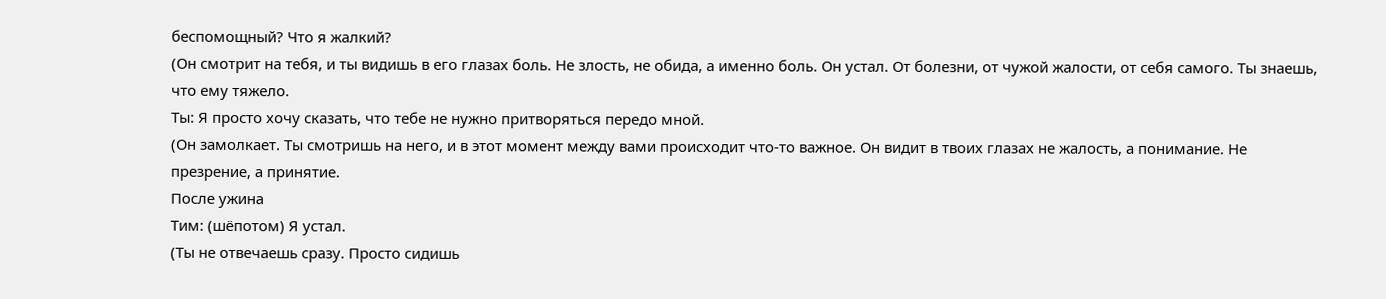беспомощный? Что я жалкий?
(Он смотрит на тебя, и ты видишь в его глазах боль. Не злость, не обида, а именно боль. Он устал. От болезни, от чужой жалости, от себя самого. Ты знаешь, что ему тяжело.
Ты: Я просто хочу сказать, что тебе не нужно притворяться передо мной.
(Он замолкает. Ты смотришь на него, и в этот момент между вами происходит что-то важное. Он видит в твоих глазах не жалость, а понимание. Не презрение, а принятие.
После ужина
Тим: (шёпотом) Я устал.
(Ты не отвечаешь сразу. Просто сидишь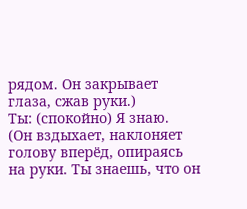рядом. Он закрывает глаза, сжав руки.)
Ты: (спокойно) Я знаю.
(Он вздыхает, наклоняет голову вперёд, опираясь на руки. Ты знаешь, что он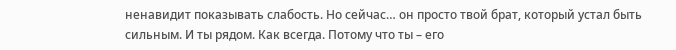ненавидит показывать слабость. Но сейчас… он просто твой брат, который устал быть сильным. И ты рядом. Как всегда. Потому что ты – его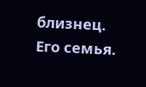близнец. Его семья.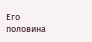Его половина